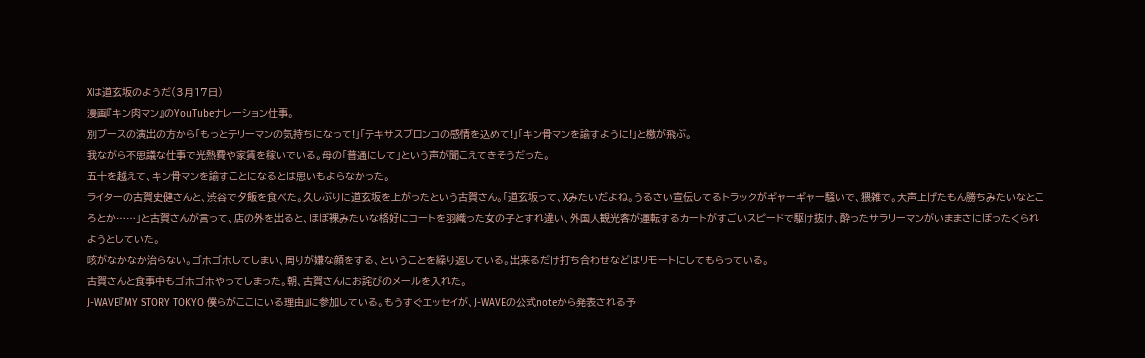Xは道玄坂のようだ(3月17日)
漫画『キン肉マン』のYouTubeナレーション仕事。
別ブースの演出の方から「もっとテリーマンの気持ちになって!」「テキサスブロンコの感情を込めて!」「キン骨マンを諭すように!」と檄が飛ぶ。
我ながら不思議な仕事で光熱費や家賃を稼いでいる。母の「普通にして」という声が聞こえてきそうだった。
五十を越えて、キン骨マンを諭すことになるとは思いもよらなかった。
ライターの古賀史健さんと、渋谷で夕飯を食べた。久しぶりに道玄坂を上がったという古賀さん。「道玄坂って、Xみたいだよね。うるさい宣伝してるトラックがギャーギャー騒いで、猥雑で。大声上げたもん勝ちみたいなところとか……」と古賀さんが言って、店の外を出ると、ほぼ裸みたいな格好にコートを羽織った女の子とすれ違い、外国人観光客が運転するカートがすごいスピードで駆け抜け、酔ったサラリーマンがいままさにぼったくられようとしていた。
咳がなかなか治らない。ゴホゴホしてしまい、周りが嫌な顔をする、ということを繰り返している。出来るだけ打ち合わせなどはリモートにしてもらっている。
古賀さんと食事中もゴホゴホやってしまった。朝、古賀さんにお詫びのメールを入れた。
J-WAVE『MY STORY TOKYO 僕らがここにいる理由』に参加している。もうすぐエッセイが、J-WAVEの公式noteから発表される予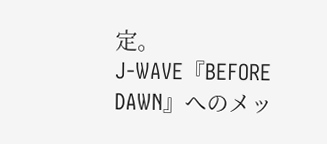定。
J-WAVE『BEFORE DAWN』へのメッ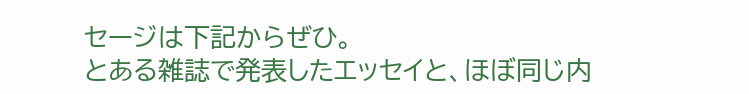セージは下記からぜひ。
とある雑誌で発表したエッセイと、ほぼ同じ内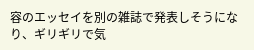容のエッセイを別の雑誌で発表しそうになり、ギリギリで気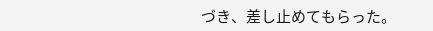づき、差し止めてもらった。